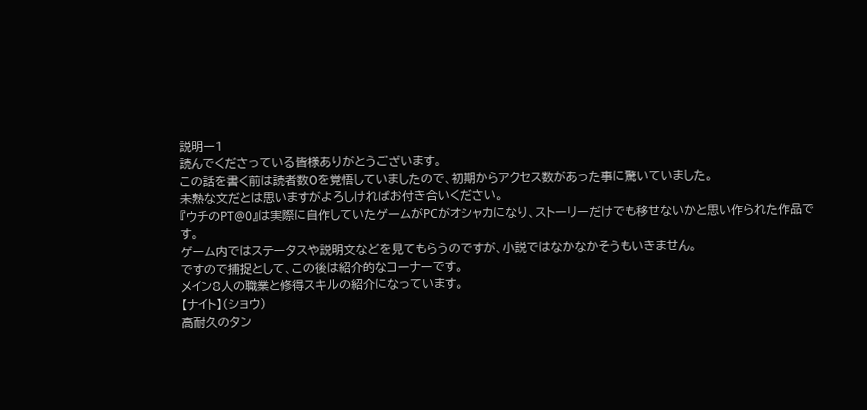説明ー1
読んでくださっている皆様ありがとうございます。
この話を書く前は読者数0を覚悟していましたので、初期からアクセス数があった事に驚いていました。
未熟な文だとは思いますがよろしければお付き合いください。
『ウチのPT@0』は実際に自作していたゲームがPCがオシャカになり、ストーリーだけでも移せないかと思い作られた作品です。
ゲーム内ではステータスや説明文などを見てもらうのですが、小説ではなかなかそうもいきません。
ですので捕捉として、この後は紹介的なコーナーです。
メイン8人の職業と修得スキルの紹介になっています。
【ナイト】(ショウ)
高耐久のタン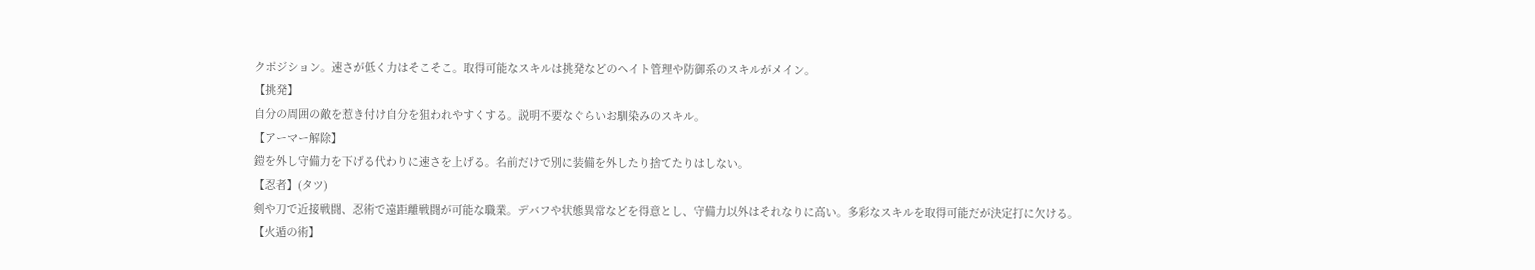クポジション。速さが低く力はそこそこ。取得可能なスキルは挑発などのヘイト管理や防御系のスキルがメイン。
【挑発】
自分の周囲の敵を惹き付け自分を狙われやすくする。説明不要なぐらいお馴染みのスキル。
【アーマー解除】
鎧を外し守備力を下げる代わりに速さを上げる。名前だけで別に装備を外したり捨てたりはしない。
【忍者】(タツ)
剣や刀で近接戦闘、忍術で遠距離戦闘が可能な職業。デバフや状態異常などを得意とし、守備力以外はそれなりに高い。多彩なスキルを取得可能だが決定打に欠ける。
【火遁の術】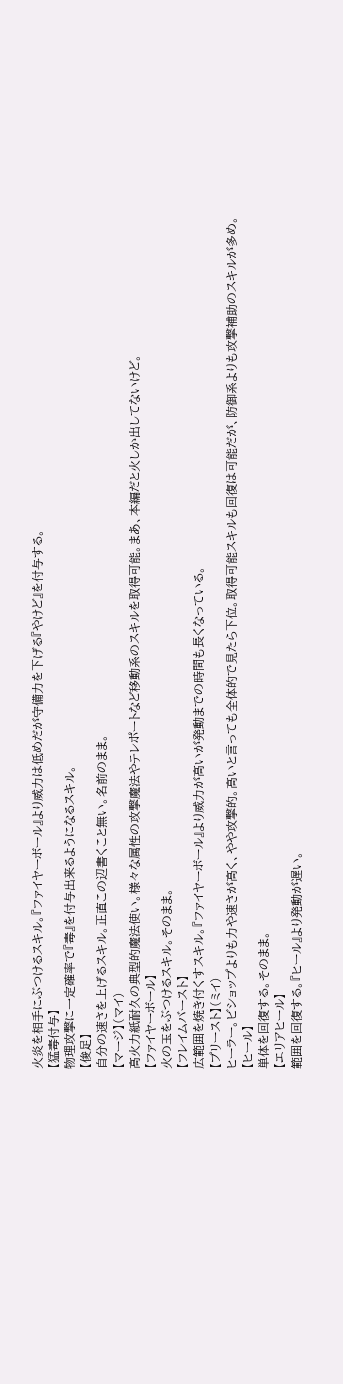火炎を相手にぶつけるスキル。『ファイヤーボール』より威力は低めだが守備力を下げる『やけど』を付与する。
【猛毒付与】
物理攻撃に一定確率で『毒』を付与出来るようになるスキル。
【俊足】
自分の速さを上げるスキル。正直この辺書くこと無い。名前のまま。
【マージ】(マイ)
高火力紙耐久の典型的魔法使い。様々な属性の攻撃魔法やテレポートなど移動系のスキルを取得可能。まあ、本編だと火しか出してないけど。
【ファイヤーボール】
火の玉をぶつけるスキル。そのまま。
【フレイムバースト】
広範囲を焼き付くすスキル。『ファイヤーボール』より威力が高いが発動までの時間も長くなっている。
【プリースト】(ミイ)
ヒーラー。ビショップよりも力や速さが高く、やや攻撃的。高いと言っても全体的で見たら下位。取得可能スキルも回復は可能だが、防御系よりも攻撃補助のスキルが多め。
【ヒール】
単体を回復する。そのまま。
【エリアヒール】
範囲を回復する。『ヒール』より発動が遅い。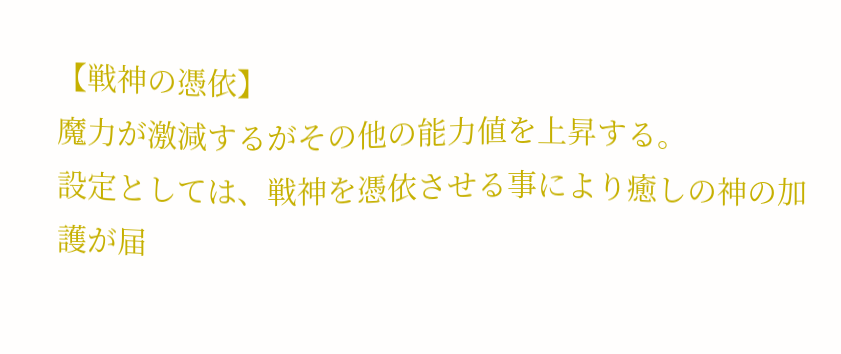【戦神の憑依】
魔力が激減するがその他の能力値を上昇する。
設定としては、戦神を憑依させる事により癒しの神の加護が届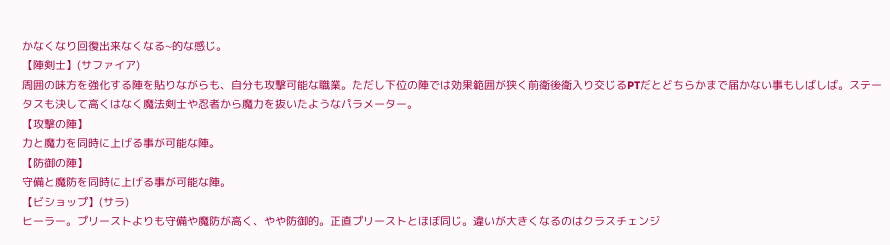かなくなり回復出来なくなる~的な感じ。
【陣剣士】(サファイア)
周囲の味方を強化する陣を貼りながらも、自分も攻撃可能な職業。ただし下位の陣では効果範囲が狭く前衛後衛入り交じるPTだとどちらかまで届かない事もしばしば。ステータスも決して高くはなく魔法剣士や忍者から魔力を抜いたようなパラメーター。
【攻撃の陣】
力と魔力を同時に上げる事が可能な陣。
【防御の陣】
守備と魔防を同時に上げる事が可能な陣。
【ビショップ】(サラ)
ヒーラー。プリーストよりも守備や魔防が高く、やや防御的。正直プリーストとほぼ同じ。違いが大きくなるのはクラスチェンジ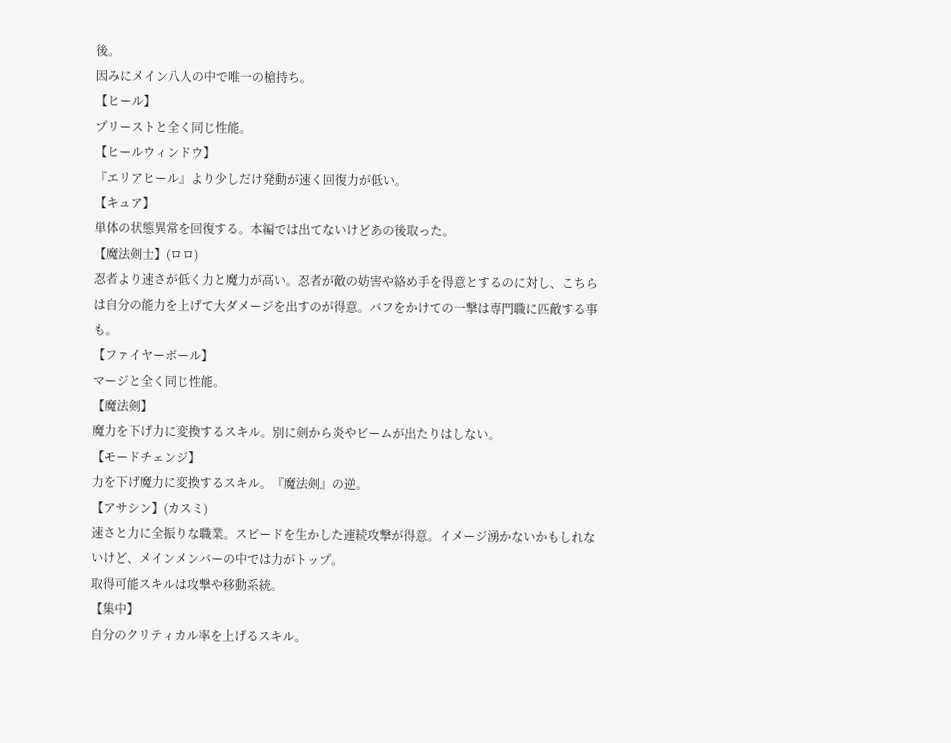後。
因みにメイン八人の中で唯一の槍持ち。
【ヒール】
プリーストと全く同じ性能。
【ヒールウィンドウ】
『エリアヒール』より少しだけ発動が速く回復力が低い。
【キュア】
単体の状態異常を回復する。本編では出てないけどあの後取った。
【魔法剣士】(ロロ)
忍者より速さが低く力と魔力が高い。忍者が敵の妨害や絡め手を得意とするのに対し、こちらは自分の能力を上げて大ダメージを出すのが得意。バフをかけての一撃は専門職に匹敵する事も。
【ファイヤーボール】
マージと全く同じ性能。
【魔法剣】
魔力を下げ力に変換するスキル。別に剣から炎やビームが出たりはしない。
【モードチェンジ】
力を下げ魔力に変換するスキル。『魔法剣』の逆。
【アサシン】(カスミ)
速さと力に全振りな職業。スピードを生かした連続攻撃が得意。イメージ湧かないかもしれないけど、メインメンバーの中では力がトップ。
取得可能スキルは攻撃や移動系統。
【集中】
自分のクリティカル率を上げるスキル。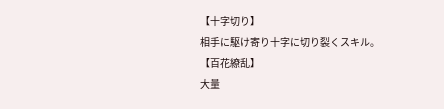【十字切り】
相手に駆け寄り十字に切り裂くスキル。
【百花繚乱】
大量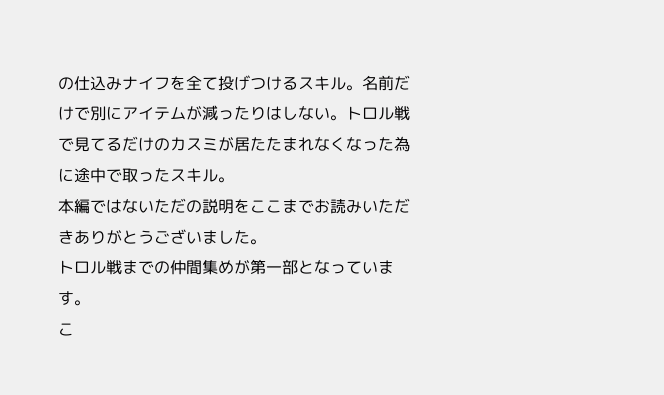の仕込みナイフを全て投げつけるスキル。名前だけで別にアイテムが減ったりはしない。トロル戦で見てるだけのカスミが居たたまれなくなった為に途中で取ったスキル。
本編ではないただの説明をここまでお読みいただきありがとうございました。
トロル戦までの仲間集めが第一部となっています。
こ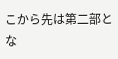こから先は第二部とな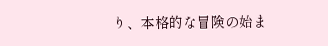り、本格的な冒険の始ま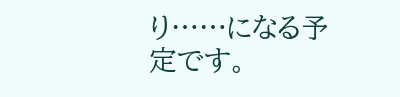り……になる予定です。